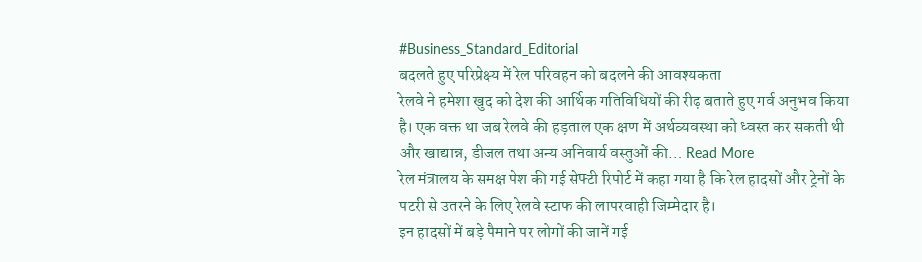#Business_Standard_Editorial
बदलते हुए परिप्रेक्ष्य में रेल परिवहन को बदलने की आवश्यकता
रेलवे ने हमेशा खुद को देश की आर्थिक गतिविधियों की रीढ़ बताते हुए गर्व अनुभव किया है। एक वक्त था जब रेलवे की हड़ताल एक क्षण में अर्थव्यवस्था को ध्वस्त कर सकती थी और खाद्यान्न, डीजल तथा अन्य अनिवार्य वस्तुओं की… Read More
रेल मंत्रालय के समक्ष पेश की गई सेफ्टी रिपोर्ट में कहा गया है कि रेल हादसों और ट्रेनों के पटरी से उतरने के लिए रेलवे स्टाफ की लापरवाही जिम्मेदार है।
इन हादसों में बड़े पैमाने पर लोगों की जानें गई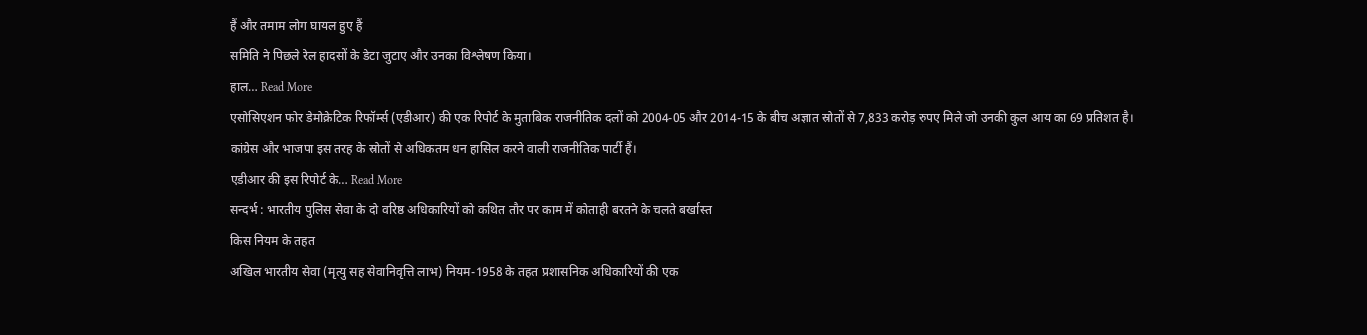हैं और तमाम लोग घायल हुए हैं
समिति ने पिछले रेल हादसों के डेटा जुटाए और उनका विश्लेषण किया।
हाल… Read More
एसोसिएशन फोर डेमोक्रेटिक रिफॉर्म्स (एडीआर) की एक रिपोर्ट के मुताबिक राजनीतिक दलों को 2004-05 और 2014-15 के बीच अज्ञात स्रोतों से 7,833 करोड़ रुपए मिले जो उनकी कुल आय का 69 प्रतिशत है।
कांग्रेस और भाजपा इस तरह के स्रोतों से अधिकतम धन हासिल करने वाली राजनीतिक पार्टी हैं।
एडीआर की इस रिपोर्ट के… Read More
सन्दर्भ : भारतीय पुलिस सेवा के दो वरिष्ठ अधिकारियों को कथित तौर पर काम में कोताही बरतने के चलते बर्खास्त
किस नियम के तहत
अखिल भारतीय सेवा (मृत्यु सह सेवानिवृत्ति लाभ) नियम-1958 के तहत प्रशासनिक अधिकारियों की एक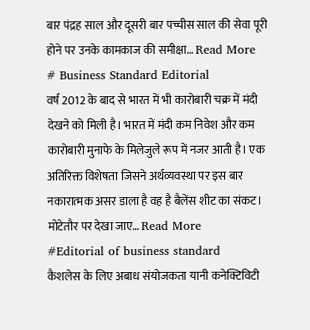बार पंद्रह साल और दूसरी बार पच्चीस साल की सेवा पूरी होने पर उनके कामकाज की समीक्षा… Read More
# Business Standard Editorial
वर्ष 2012 के बाद से भारत में भी कारोबारी चक्र में मंदी देखने को मिली है। भारत में मंदी कम निवेश और कम कारोबारी मुनाफे के मिलेजुले रूप में नजर आती है। एक अतिरिक्त विशेषता जिसने अर्थव्यवस्था पर इस बार नकारात्मक असर डाला है वह है बैलेंस शीट का संकट। मोटेतौर पर देखा जाए… Read More
#Editorial of business standard
कैशलेस के लिए अबाध संयोजकता यानी कनेक्टिविटी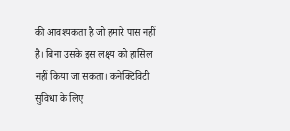की आवश्यकता है जो हमारे पास नहीं है। बिना उसके इस लक्ष्य को हासिल नहीं किया जा सकता। कनेक्टिविटी सुविधा के लिए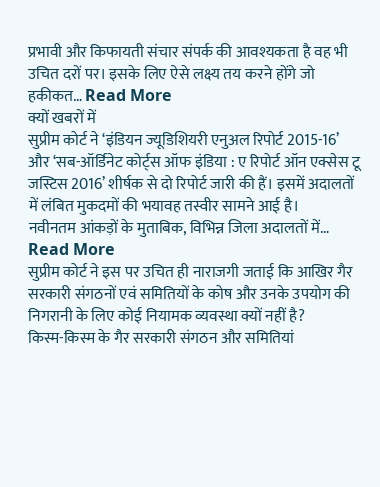प्रभावी और किफायती संचार संपर्क की आवश्यकता है वह भी उचित दरों पर। इसके लिए ऐसे लक्ष्य तय करने होंगे जो हकीकत… Read More
क्यों खबरों में
सुप्रीम कोर्ट ने ‘इंडियन ज्यूडिशियरी एनुअल रिपोर्ट 2015-16’ और ‘सब-ऑर्डिनेट कोर्ट्स ऑफ इंडिया : ए रिपोर्ट ऑन एक्सेस टू जस्टिस 2016’ शीर्षक से दो रिपोर्ट जारी की हैं। इसमें अदालतों में लंबित मुकदमों की भयावह तस्वीर सामने आई है।
नवीनतम आंकड़ों के मुताबिक, विभिन्न जिला अदालतों में… Read More
सुप्रीम कोर्ट ने इस पर उचित ही नाराजगी जताई कि आखिर गैर सरकारी संगठनों एवं समितियों के कोष और उनके उपयोग की निगरानी के लिए कोई नियामक व्यवस्था क्यों नहीं है?
किस्म-किस्म के गैर सरकारी संगठन और समितियां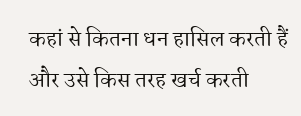कहां से कितना धन हासिल करती हैं और उसे किस तरह खर्च करती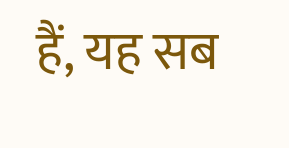हैं, यह सब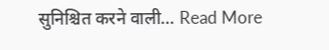सुनिश्चित करने वाली… Read More